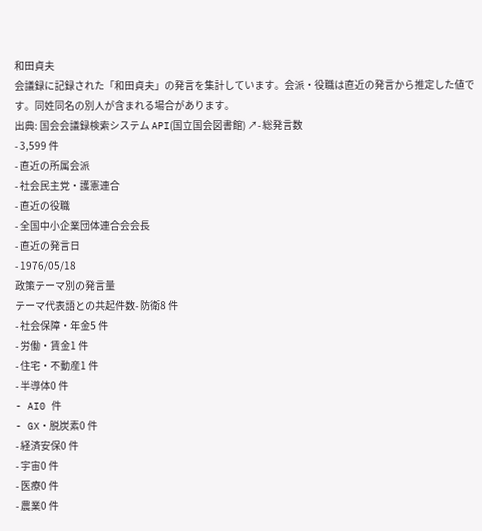和田貞夫
会議録に記録された「和田貞夫」の発言を集計しています。会派・役職は直近の発言から推定した値です。同姓同名の別人が含まれる場合があります。
出典: 国会会議録検索システム API(国立国会図書館) ↗- 総発言数
- 3,599 件
- 直近の所属会派
- 社会民主党・護憲連合
- 直近の役職
- 全国中小企業団体連合会会長
- 直近の発言日
- 1976/05/18
政策テーマ別の発言量
テーマ代表語との共起件数- 防衛8 件
- 社会保障・年金5 件
- 労働・賃金1 件
- 住宅・不動産1 件
- 半導体0 件
- AI0 件
- GX・脱炭素0 件
- 経済安保0 件
- 宇宙0 件
- 医療0 件
- 農業0 件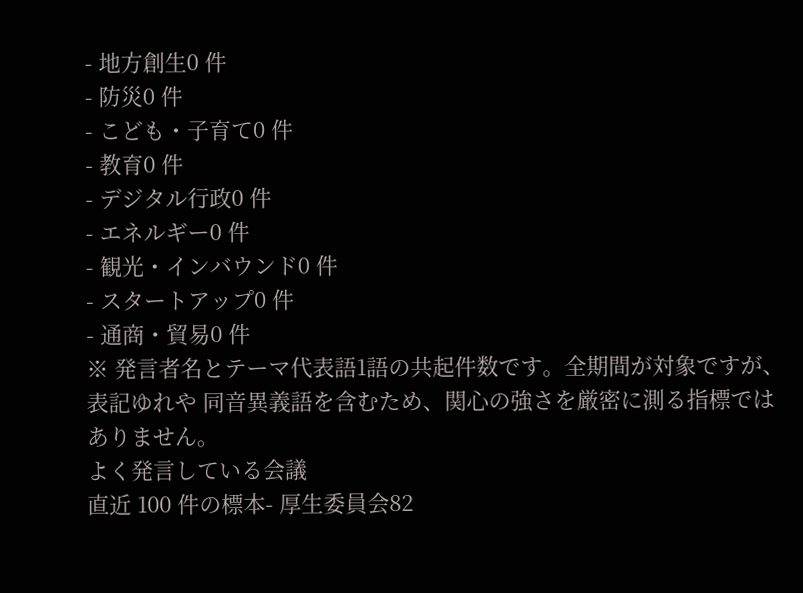- 地方創生0 件
- 防災0 件
- こども・子育て0 件
- 教育0 件
- デジタル行政0 件
- エネルギー0 件
- 観光・インバウンド0 件
- スタートアップ0 件
- 通商・貿易0 件
※ 発言者名とテーマ代表語1語の共起件数です。全期間が対象ですが、表記ゆれや 同音異義語を含むため、関心の強さを厳密に測る指標ではありません。
よく発言している会議
直近 100 件の標本- 厚生委員会82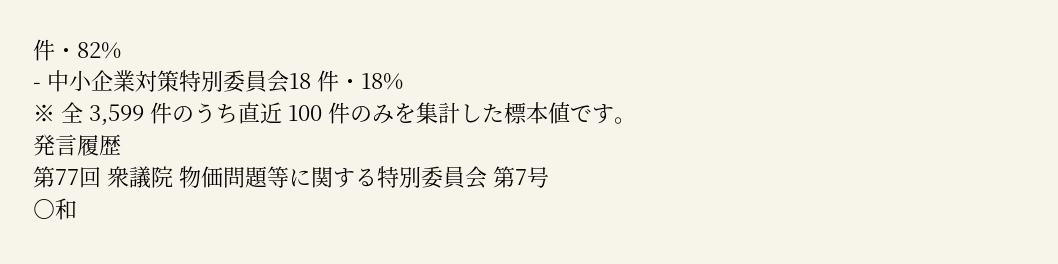件・82%
- 中小企業対策特別委員会18 件・18%
※ 全 3,599 件のうち直近 100 件のみを集計した標本値です。
発言履歴
第77回 衆議院 物価問題等に関する特別委員会 第7号
○和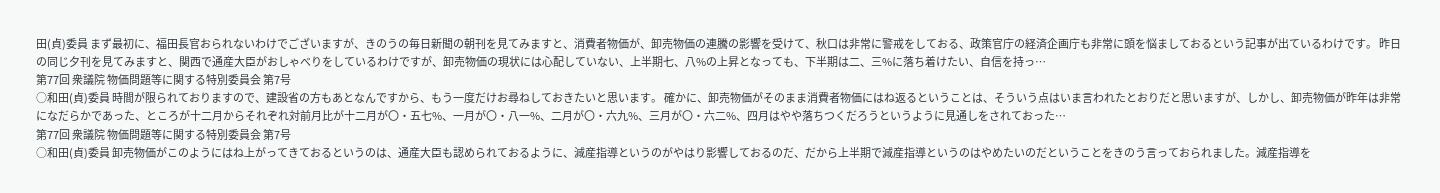田(貞)委員 まず最初に、福田長官おられないわけでございますが、きのうの毎日新聞の朝刊を見てみますと、消費者物価が、卸売物価の連騰の影響を受けて、秋口は非常に警戒をしておる、政策官庁の経済企画庁も非常に頭を悩ましておるという記事が出ているわけです。 昨日の同じ夕刊を見てみますと、関西で通産大臣がおしゃべりをしているわけですが、卸売物価の現状には心配していない、上半期七、八%の上昇となっても、下半期は二、三%に落ち着けたい、自信を持っ…
第77回 衆議院 物価問題等に関する特別委員会 第7号
○和田(貞)委員 時間が限られておりますので、建設省の方もあとなんですから、もう一度だけお尋ねしておきたいと思います。 確かに、卸売物価がそのまま消費者物価にはね返るということは、そういう点はいま言われたとおりだと思いますが、しかし、卸売物価が昨年は非常になだらかであった、ところが十二月からそれぞれ対前月比が十二月が〇・五七%、一月が〇・八一%、二月が〇・六九%、三月が〇・六二%、四月はやや落ちつくだろうというように見通しをされておった…
第77回 衆議院 物価問題等に関する特別委員会 第7号
○和田(貞)委員 卸売物価がこのようにはね上がってきておるというのは、通産大臣も認められておるように、減産指導というのがやはり影響しておるのだ、だから上半期で減産指導というのはやめたいのだということをきのう言っておられました。減産指導を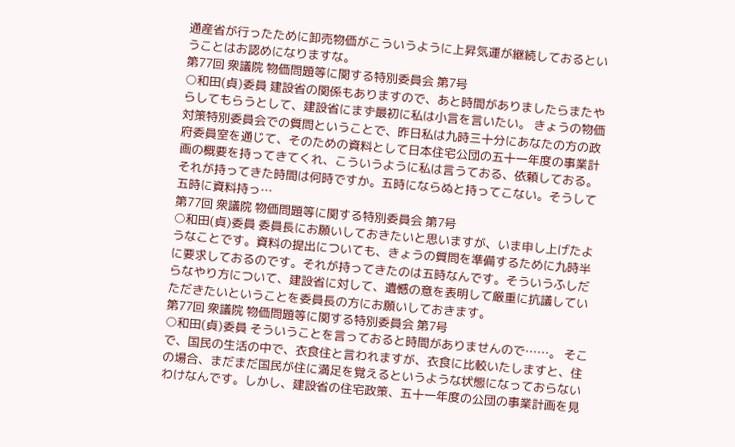通産省が行ったために卸売物価がこういうように上昇気運が継続しておるということはお認めになりますな。
第77回 衆議院 物価問題等に関する特別委員会 第7号
○和田(貞)委員 建設省の関係もありますので、あと時間がありましたらまたやらしてもらうとして、建設省にまず最初に私は小言を言いたい。 きょうの物価対策特別委員会での質問ということで、昨日私は九時三十分にあなたの方の政府委員室を通じて、そのための資料として日本住宅公団の五十一年度の事業計画の概要を持ってきてくれ、こういうように私は言うておる、依頼しておる。それが持ってきた時間は何時ですか。五時にならぬと持ってこない。そうして五時に資料持っ…
第77回 衆議院 物価問題等に関する特別委員会 第7号
○和田(貞)委員 委員長にお願いしておきたいと思いますが、いま申し上げたようなことです。資料の提出についても、きょうの質問を準備するために九時半に要求しておるのです。それが持ってきたのは五時なんです。そういうふしだらなやり方について、建設省に対して、遺憾の意を表明して厳重に抗議していただきたいということを委員長の方にお願いしておきます。
第77回 衆議院 物価問題等に関する特別委員会 第7号
○和田(貞)委員 そういうことを言っておると時間がありませんので……。 そこで、国民の生活の中で、衣食住と言われますが、衣食に比較いたしますと、住の場合、まだまだ国民が住に満足を覚えるというような状態になっておらないわけなんです。しかし、建設省の住宅政策、五十一年度の公団の事業計画を見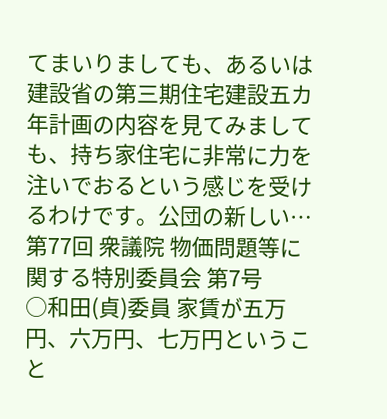てまいりましても、あるいは建設省の第三期住宅建設五カ年計画の内容を見てみましても、持ち家住宅に非常に力を注いでおるという感じを受けるわけです。公団の新しい…
第77回 衆議院 物価問題等に関する特別委員会 第7号
○和田(貞)委員 家賃が五万円、六万円、七万円ということ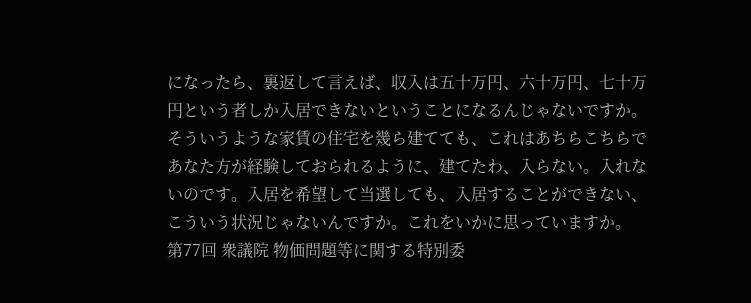になったら、裏返して言えば、収入は五十万円、六十万円、七十万円という者しか入居できないということになるんじゃないですか。そういうような家賃の住宅を幾ら建てても、これはあちらこちらであなた方が経験しておられるように、建てたわ、入らない。入れないのです。入居を希望して当選しても、入居することができない、こういう状況じゃないんですか。これをいかに思っていますか。
第77回 衆議院 物価問題等に関する特別委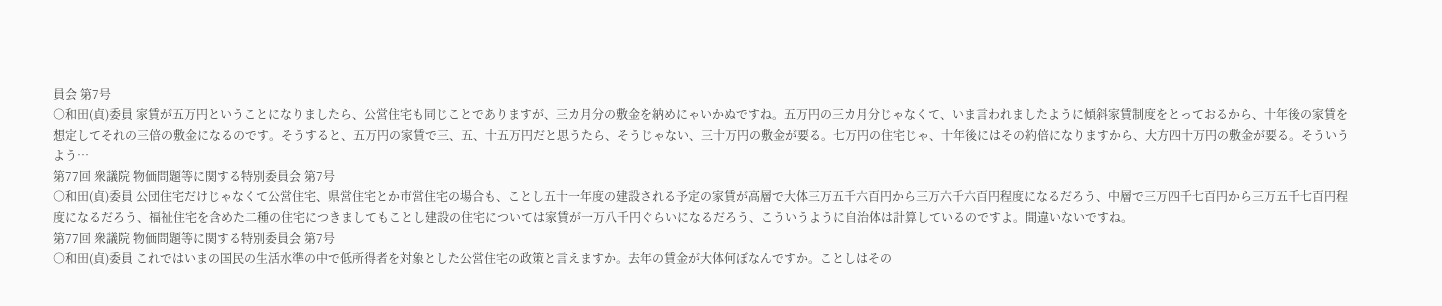員会 第7号
○和田(貞)委員 家賃が五万円ということになりましたら、公営住宅も同じことでありますが、三カ月分の敷金を納めにゃいかぬですね。五万円の三カ月分じゃなくて、いま言われましたように傾斜家賃制度をとっておるから、十年後の家賃を想定してそれの三倍の敷金になるのです。そうすると、五万円の家賃で三、五、十五万円だと思うたら、そうじゃない、三十万円の敷金が要る。七万円の住宅じゃ、十年後にはその約倍になりますから、大方四十万円の敷金が要る。そういうよう…
第77回 衆議院 物価問題等に関する特別委員会 第7号
○和田(貞)委員 公団住宅だけじゃなくて公営住宅、県営住宅とか市営住宅の場合も、ことし五十一年度の建設される予定の家賃が高層で大体三万五千六百円から三万六千六百円程度になるだろう、中層で三万四千七百円から三万五千七百円程度になるだろう、福祉住宅を含めた二種の住宅につきましてもことし建設の住宅については家賃が一万八千円ぐらいになるだろう、こういうように自治体は計算しているのですよ。間違いないですね。
第77回 衆議院 物価問題等に関する特別委員会 第7号
○和田(貞)委員 これではいまの国民の生活水準の中で低所得者を対象とした公営住宅の政策と言えますか。去年の賃金が大体何ぼなんですか。ことしはその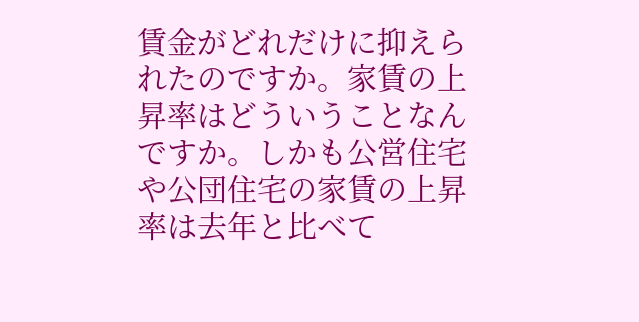賃金がどれだけに抑えられたのですか。家賃の上昇率はどういうことなんですか。しかも公営住宅や公団住宅の家賃の上昇率は去年と比べて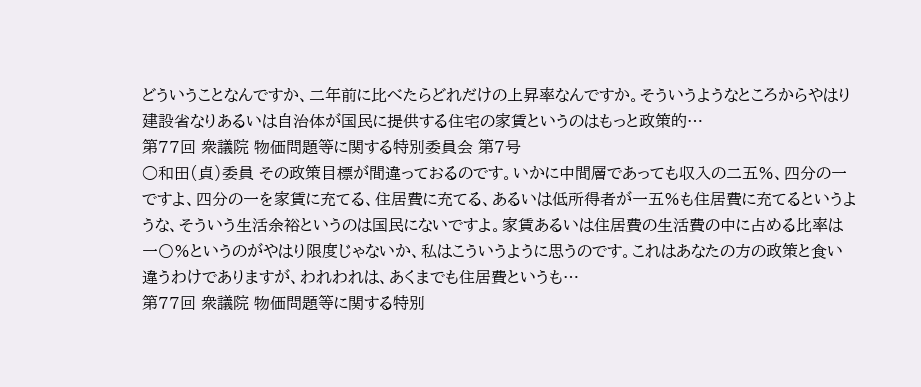どういうことなんですか、二年前に比べたらどれだけの上昇率なんですか。そういうようなところからやはり建設省なりあるいは自治体が国民に提供する住宅の家賃というのはもっと政策的…
第77回 衆議院 物価問題等に関する特別委員会 第7号
○和田(貞)委員 その政策目標が間違っておるのです。いかに中間層であっても収入の二五%、四分の一ですよ、四分の一を家賃に充てる、住居費に充てる、あるいは低所得者が一五%も住居費に充てるというような、そういう生活余裕というのは国民にないですよ。家賃あるいは住居費の生活費の中に占める比率は一〇%というのがやはり限度じゃないか、私はこういうように思うのです。これはあなたの方の政策と食い違うわけでありますが、われわれは、あくまでも住居費というも…
第77回 衆議院 物価問題等に関する特別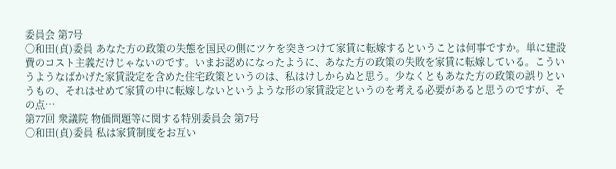委員会 第7号
○和田(貞)委員 あなた方の政策の失態を国民の側にツケを突きつけて家賃に転嫁するということは何事ですか。単に建設費のコスト主義だけじゃないのです。いまお認めになったように、あなた方の政策の失敗を家賃に転嫁している。こういうようなばかげた家賃設定を含めた住宅政策というのは、私はけしからぬと思う。少なくともあなた方の政策の誤りというもの、それはせめて家賃の中に転嫁しないというような形の家賃設定というのを考える必要があると思うのですが、その点…
第77回 衆議院 物価問題等に関する特別委員会 第7号
○和田(貞)委員 私は家賃制度をお互い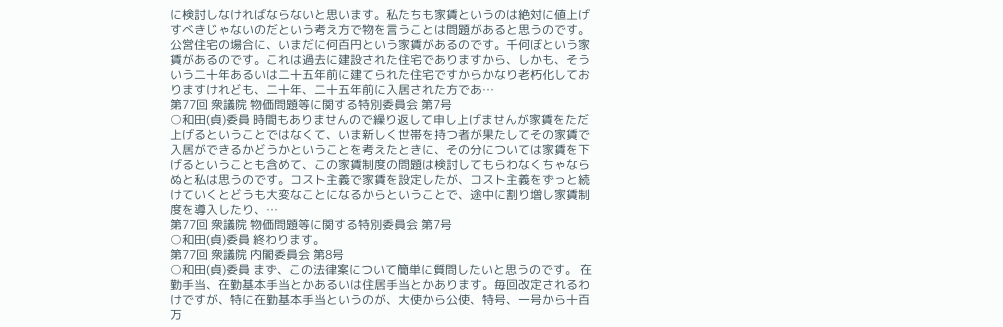に検討しなければならないと思います。私たちも家賃というのは絶対に値上げすべきじゃないのだという考え方で物を言うことは問題があると思うのです。公営住宅の場合に、いまだに何百円という家賃があるのです。千何ぼという家賃があるのです。これは過去に建設された住宅でありますから、しかも、そういう二十年あるいは二十五年前に建てられた住宅ですからかなり老朽化しておりますけれども、二十年、二十五年前に入居された方であ…
第77回 衆議院 物価問題等に関する特別委員会 第7号
○和田(貞)委員 時間もありませんので繰り返して申し上げませんが家賃をただ上げるということではなくて、いま新しく世帯を持つ者が果たしてその家賃で入居ができるかどうかということを考えたときに、その分については家賃を下げるということも含めて、この家賃制度の問題は検討してもらわなくちゃならぬと私は思うのです。コスト主義で家賃を設定したが、コスト主義をずっと続けていくとどうも大変なことになるからということで、途中に割り増し家賃制度を導入したり、…
第77回 衆議院 物価問題等に関する特別委員会 第7号
○和田(貞)委員 終わります。
第77回 衆議院 内閣委員会 第8号
○和田(貞)委員 まず、この法律案について簡単に質問したいと思うのです。 在勤手当、在勤基本手当とかあるいは住居手当とかあります。毎回改定されるわけですが、特に在勤基本手当というのが、大使から公使、特号、一号から十百万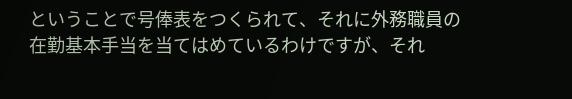ということで号俸表をつくられて、それに外務職員の在勤基本手当を当てはめているわけですが、それ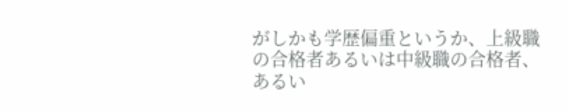がしかも学歴偏重というか、上級職の合格者あるいは中級職の合格者、あるい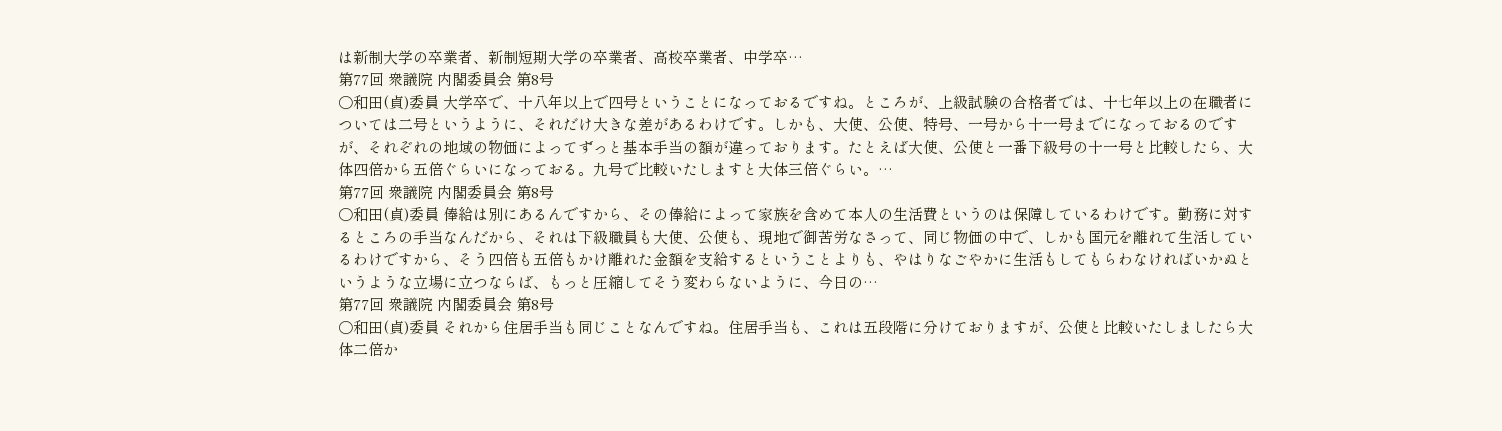は新制大学の卒業者、新制短期大学の卒業者、高校卒業者、中学卒…
第77回 衆議院 内閣委員会 第8号
○和田(貞)委員 大学卒で、十八年以上で四号ということになっておるですね。ところが、上級試験の合格者では、十七年以上の在職者については二号というように、それだけ大きな差があるわけです。しかも、大使、公使、特号、一号から十一号までになっておるのですが、それぞれの地域の物価によってずっと基本手当の額が違っております。たとえば大使、公使と一番下級号の十一号と比較したら、大体四倍から五倍ぐらいになっておる。九号で比較いたしますと大体三倍ぐらい。…
第77回 衆議院 内閣委員会 第8号
○和田(貞)委員 俸給は別にあるんですから、その俸給によって家族を含めて本人の生活費というのは保障しているわけです。勤務に対するところの手当なんだから、それは下級職員も大使、公使も、現地で御苦労なさって、同じ物価の中で、しかも国元を離れて生活しているわけですから、そう四倍も五倍もかけ離れた金額を支給するということよりも、やはりなごやかに生活もしてもらわなければいかぬというような立場に立つならば、もっと圧縮してそう変わらないように、今日の…
第77回 衆議院 内閣委員会 第8号
○和田(貞)委員 それから住居手当も同じことなんですね。住居手当も、これは五段階に分けておりますが、公使と比較いたしましたら大体二倍か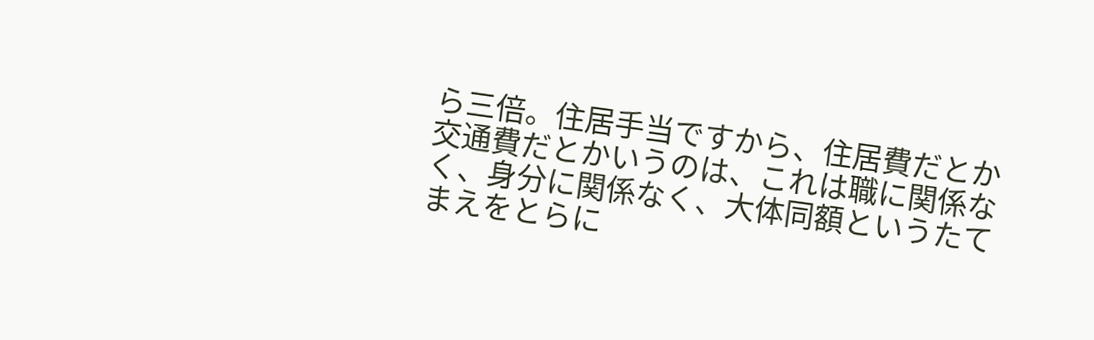ら三倍。住居手当ですから、住居費だとか交通費だとかいうのは、これは職に関係なく、身分に関係なく、大体同額というたてまえをとらに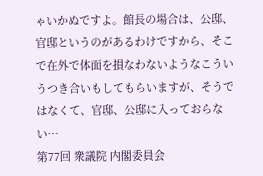ゃいかぬですよ。館長の場合は、公邸、官邸というのがあるわけですから、そこで在外で体面を損なわないようなこういうつき合いもしてもらいますが、そうではなくて、官邸、公邸に入っておらない…
第77回 衆議院 内閣委員会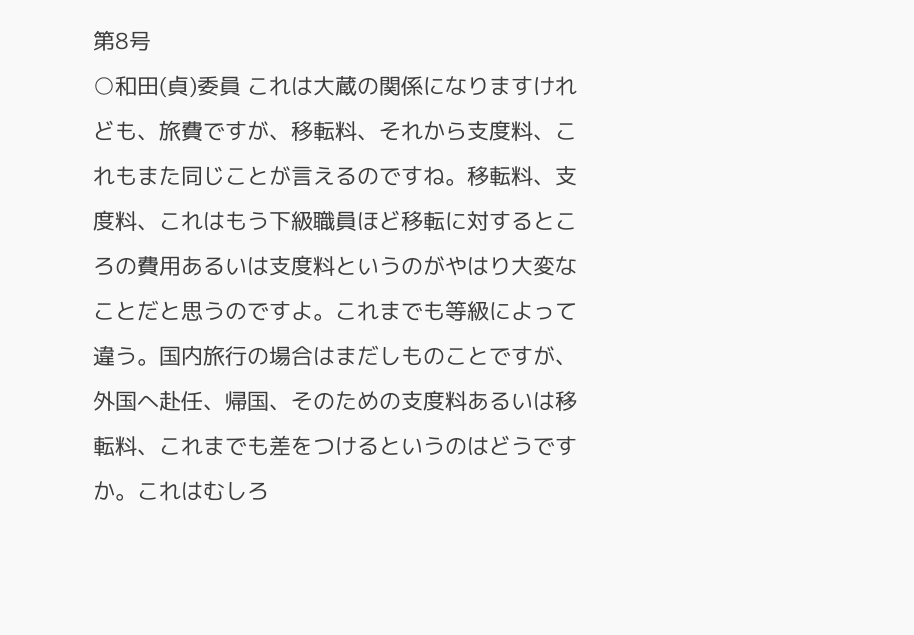第8号
○和田(貞)委員 これは大蔵の関係になりますけれども、旅費ですが、移転料、それから支度料、これもまた同じことが言えるのですね。移転料、支度料、これはもう下級職員ほど移転に対するところの費用あるいは支度料というのがやはり大変なことだと思うのですよ。これまでも等級によって違う。国内旅行の場合はまだしものことですが、外国へ赴任、帰国、そのための支度料あるいは移転料、これまでも差をつけるというのはどうですか。これはむしろ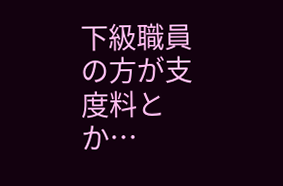下級職員の方が支度料とか…